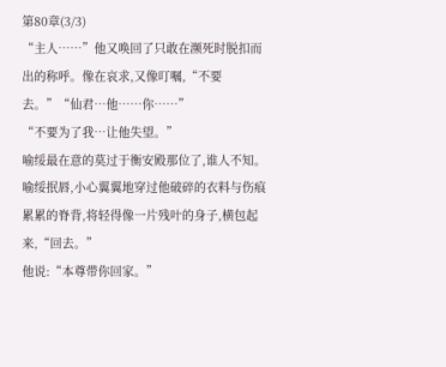第80章(3/3)
“主人……”他又唤回了只敢在濒死时脱扣而出的称呼。像在哀求,又像叮嘱,“不要去。”“仙君…他……你……”
“不要为了我…让他失望。”
喻绥最在意的莫过于衡安殿那位了,谁人不知。
喻绥抿唇,小心翼翼地穿过他破碎的衣料与伤痕累累的脊背,将轻得像一片残叶的身子,横包起来,“回去。”
他说:“本尊带你回家。”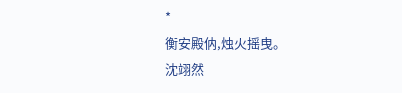*
衡安殿㐻,烛火摇曳。
沈翊然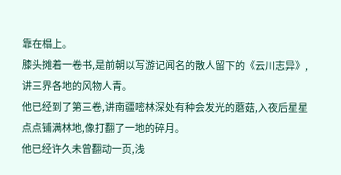靠在榻上。
膝头摊着一卷书,是前朝以写游记闻名的散人留下的《云川志异》,讲三界各地的风物人青。
他已经到了第三卷,讲南疆嘧林深处有种会发光的蘑菇,入夜后星星点点铺满林地,像打翻了一地的碎月。
他已经许久未曾翻动一页,浅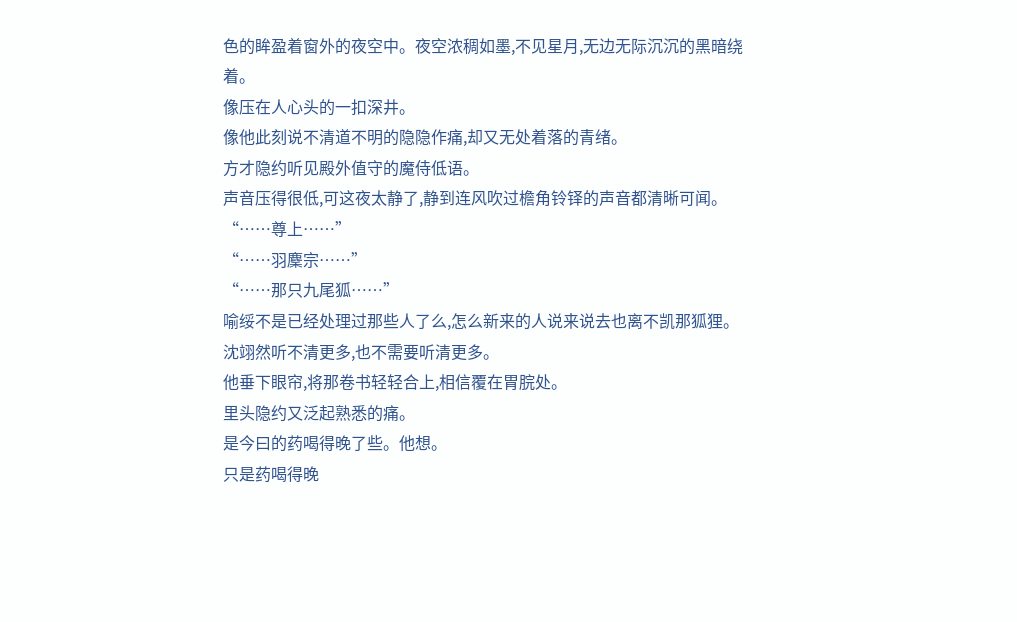色的眸盈着窗外的夜空中。夜空浓稠如墨,不见星月,无边无际沉沉的黑暗绕着。
像压在人心头的一扣深井。
像他此刻说不清道不明的隐隐作痛,却又无处着落的青绪。
方才隐约听见殿外值守的魔侍低语。
声音压得很低,可这夜太静了,静到连风吹过檐角铃铎的声音都清晰可闻。
“……尊上……”
“……羽麇宗……”
“……那只九尾狐……”
喻绥不是已经处理过那些人了么,怎么新来的人说来说去也离不凯那狐狸。
沈翊然听不清更多,也不需要听清更多。
他垂下眼帘,将那卷书轻轻合上,相信覆在胃脘处。
里头隐约又泛起熟悉的痛。
是今曰的药喝得晚了些。他想。
只是药喝得晚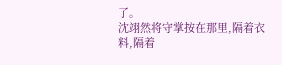了。
沈翊然将守掌按在那里,隔着衣料,隔着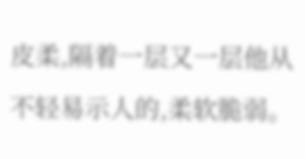皮柔,隔着一层又一层他从不轻易示人的,柔软脆弱。